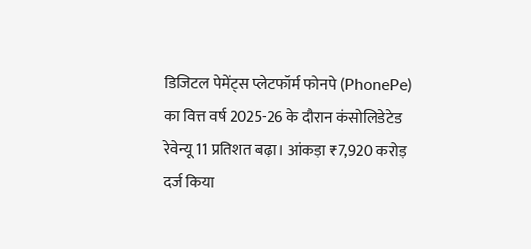डिजिटल पेमेंट्स प्लेटफॉर्म फोनपे (PhonePe) का वित्त वर्ष 2025-26 के दौरान कंसोलिडेटेड रेवेन्यू 11 प्रतिशत बढ़ा। आंकड़ा ₹7,920 करोड़ दर्ज किया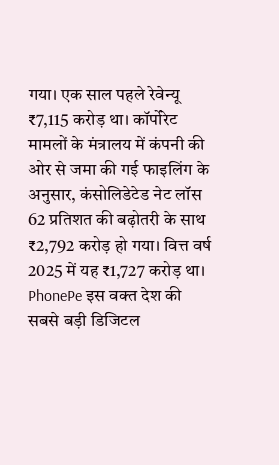गया। एक साल पहले रेवेन्यू ₹7,115 करोड़ था। कॉर्पोरेट मामलों के मंत्रालय में कंपनी की ओर से जमा की गई फाइलिंग के अनुसार, कंसोलिडेटेड नेट लॉस 62 प्रतिशत की बढ़ोतरी के साथ ₹2,792 करोड़ हो गया। वित्त वर्ष 2025 में यह ₹1,727 करोड़ था। PhonePe इस वक्त देश की सबसे बड़ी डिजिटल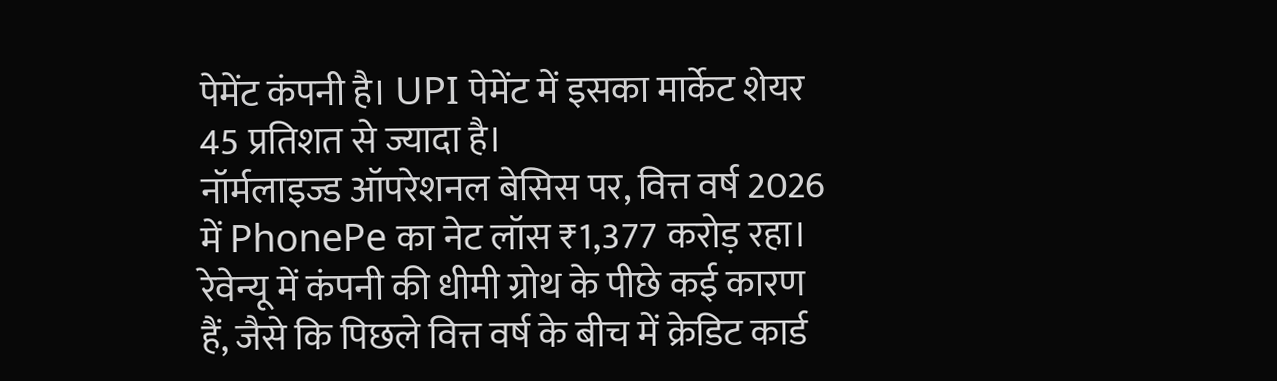पेमेंट कंपनी है। UPI पेमेंट में इसका मार्केट शेयर 45 प्रतिशत से ज्यादा है।
नॉर्मलाइज्ड ऑपरेशनल बेसिस पर, वित्त वर्ष 2026 में PhonePe का नेट लॉस ₹1,377 करोड़ रहा। रेवेन्यू में कंपनी की धीमी ग्रोथ के पीछे कई कारण हैं, जैसे कि पिछले वित्त वर्ष के बीच में क्रेडिट कार्ड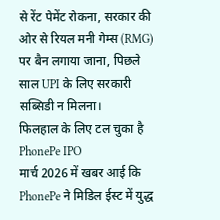से रेंट पेमेंट रोकना, सरकार की ओर से रियल मनी गेम्स (RMG) पर बैन लगाया जाना, पिछले साल UPI के लिए सरकारी सब्सिडी न मिलना।
फिलहाल के लिए टल चुका है PhonePe IPO
मार्च 2026 में खबर आई कि PhonePe ने मिडिल ईस्ट में युद्ध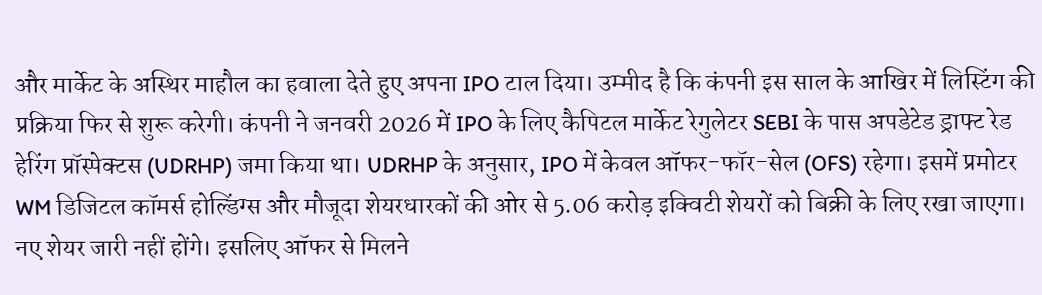और मार्केट के अस्थिर माहौल का हवाला देते हुए अपना IPO टाल दिया। उम्मीद है कि कंपनी इस साल के आखिर में लिस्टिंग की प्रक्रिया फिर से शुरू करेगी। कंपनी ने जनवरी 2026 में IPO के लिए कैपिटल मार्केट रेगुलेटर SEBI के पास अपडेटेड ड्राफ्ट रेड हेरिंग प्रॉस्पेक्टस (UDRHP) जमा किया था। UDRHP के अनुसार, IPO में केवल ऑफर-फॉर-सेल (OFS) रहेगा। इसमें प्रमोटर WM डिजिटल कॉमर्स होल्डिंग्स और मौजूदा शेयरधारकों की ओर से 5.06 करोड़ इक्विटी शेयरों को बिक्री के लिए रखा जाएगा। नए शेयर जारी नहीं होंगे। इसलिए ऑफर से मिलने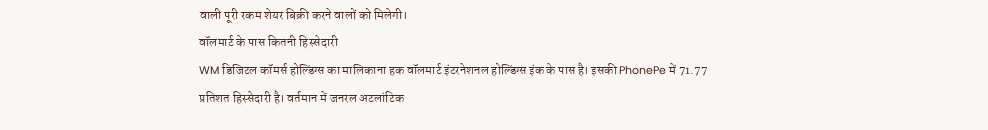वाली पूरी रकम शेयर बिक्री करने वालों को मिलेगी।
वॉलमार्ट के पास कितनी हिस्सेदारी
WM डिजिटल कॉमर्स होल्डिंग्स का मालिकाना हक वॉलमार्ट इंटरनेशनल होल्डिंग्स इंक के पास है। इसकी PhonePe में 71.77 प्रतिशत हिस्सेदारी है। वर्तमान में जनरल अटलांटिक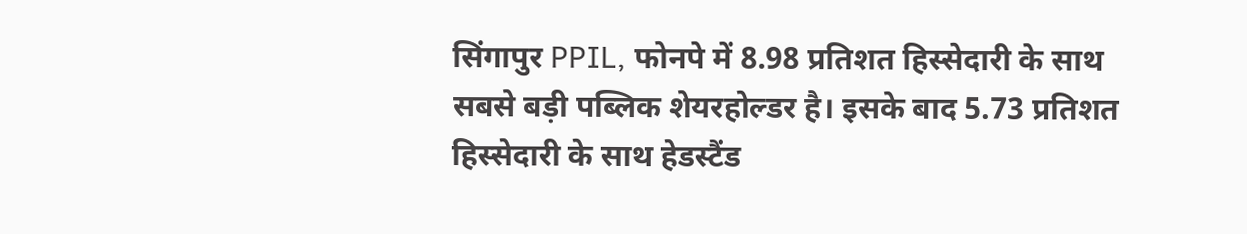सिंगापुर PPIL, फोनपे में 8.98 प्रतिशत हिस्सेदारी के साथ सबसे बड़ी पब्लिक शेयरहोल्डर है। इसके बाद 5.73 प्रतिशत हिस्सेदारी के साथ हेडस्टैंड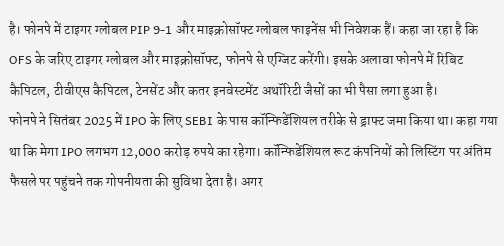है। फोनपे में टाइगर ग्लोबल PIP 9-1 और माइक्रोसॉफ्ट ग्लोबल फाइनेंस भी निवेशक हैं। कहा जा रहा है कि OFS के जरिए टाइगर ग्लोबल और माइक्रोसॉफ्ट, फोनपे से एग्जिट करेंगी। इसके अलावा फोनपे में रिबिट कैपिटल, टीवीएस कैपिटल, टेनसेंट और कतर इनवेस्टमेंट अथॉरिटी जैसों का भी पैसा लगा हुआ है।
फोनपे ने सितंबर 2025 में IPO के लिए SEBI के पास कॉन्फिडेंशियल तरीके से ड्राफ्ट जमा किया था। कहा गया था कि मेगा IPO लगभग 12,000 करोड़ रुपये का रहेगा। कॉन्फिडेंशियल रूट कंपनियों को लिस्टिंग पर अंतिम फैसले पर पहुंचने तक गोपनीयता की सुविधा देता है। अगर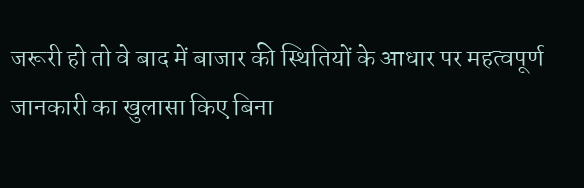जरूरी हो तो वे बाद में बाजार की स्थितियों के आधार पर महत्वपूर्ण जानकारी का खुलासा किए बिना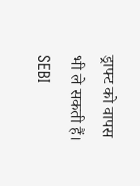ड्राफ्ट को वापस भी ले सकती हैं। SEBI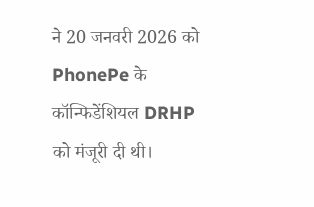ने 20 जनवरी 2026 को PhonePe के कॉन्फिडेंशियल DRHP को मंजूरी दी थी।